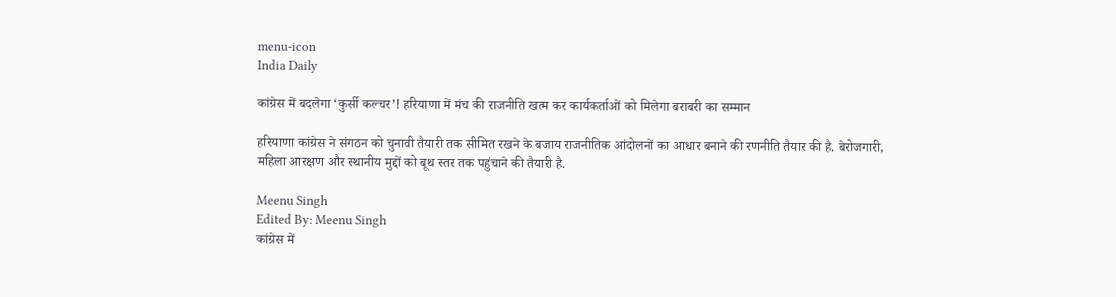menu-icon
India Daily

कांग्रेस में बदलेगा ‘कुर्सी कल्चर’! हरियाणा में मंच की राजनीति खत्म कर कार्यकर्ताओं को मिलेगा बराबरी का सम्मान

हरियाणा कांग्रेस ने संगठन को चुनावी तैयारी तक सीमित रखने के बजाय राजनीतिक आंदोलनों का आधार बनाने की रणनीति तैयार की है. बेरोजगारी, महिला आरक्षण और स्थानीय मुद्दों को बूथ स्तर तक पहुंचाने की तैयारी है.

Meenu Singh
Edited By: Meenu Singh
कांग्रेस में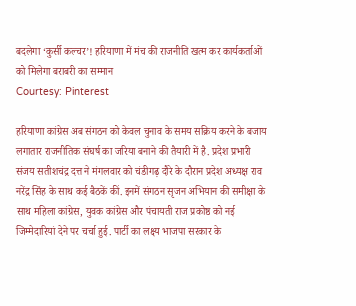बदलेगा ‘कुर्सी कल्चर’! हरियाणा में मंच की राजनीति खत्म कर कार्यकर्ताओं को मिलेगा बराबरी का सम्मान
Courtesy: Pinterest

हरियाणा कांग्रेस अब संगठन को केवल चुनाव के समय सक्रिय करने के बजाय लगातार राजनीतिक संघर्ष का जरिया बनाने की तैयारी में है. प्रदेश प्रभारी संजय सतीशचंद्र दत्त ने मंगलवार को चंडीगढ़ दौरे के दौरान प्रदेश अध्यक्ष राव नरेंद्र सिंह के साथ कई बैठकें कीं. इनमें संगठन सृजन अभियान की समीक्षा के साथ महिला कांग्रेस, युवक कांग्रेस और पंचायती राज प्रकोष्ठ को नई जिम्मेदारियां देने पर चर्चा हुई. पार्टी का लक्ष्य भाजपा सरकार के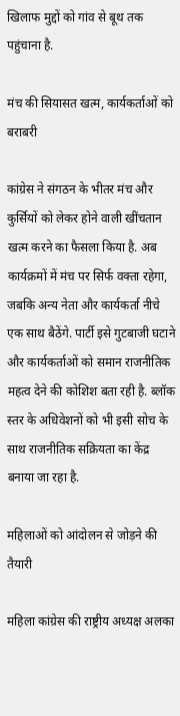खिलाफ मुद्दों को गांव से बूथ तक पहुंचाना है.

मंच की सियासत खत्म, कार्यकर्ताओं को बराबरी

कांग्रेस ने संगठन के भीतर मंच और कुर्सियों को लेकर होने वाली खींचतान खत्म करने का फैसला किया है. अब कार्यक्रमों में मंच पर सिर्फ वक्ता रहेगा, जबकि अन्य नेता और कार्यकर्ता नीचे एक साथ बैठेंगे. पार्टी इसे गुटबाजी घटाने और कार्यकर्ताओं को समान राजनीतिक महत्व देने की कोशिश बता रही है. ब्लॉक स्तर के अधिवेशनों को भी इसी सोच के साथ राजनीतिक सक्रियता का केंद्र बनाया जा रहा है.

महिलाओं को आंदोलन से जोड़ने की तैयारी

महिला कांग्रेस की राष्ट्रीय अध्यक्ष अलका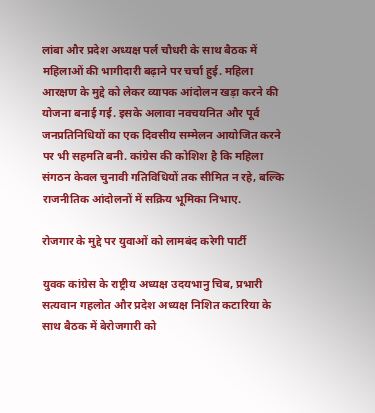लांबा और प्रदेश अध्यक्ष पर्ल चौधरी के साथ बैठक में महिलाओं की भागीदारी बढ़ाने पर चर्चा हुई. महिला आरक्षण के मुद्दे को लेकर व्यापक आंदोलन खड़ा करने की योजना बनाई गई. इसके अलावा नवचयनित और पूर्व जनप्रतिनिधियों का एक दिवसीय सम्मेलन आयोजित करने पर भी सहमति बनी. कांग्रेस की कोशिश है कि महिला संगठन केवल चुनावी गतिविधियों तक सीमित न रहे, बल्कि राजनीतिक आंदोलनों में सक्रिय भूमिका निभाए.

रोजगार के मुद्दे पर युवाओं को लामबंद करेगी पार्टी

युवक कांग्रेस के राष्ट्रीय अध्यक्ष उदयभानु चिब, प्रभारी सत्यवान गहलोत और प्रदेश अध्यक्ष निशित कटारिया के साथ बैठक में बेरोजगारी को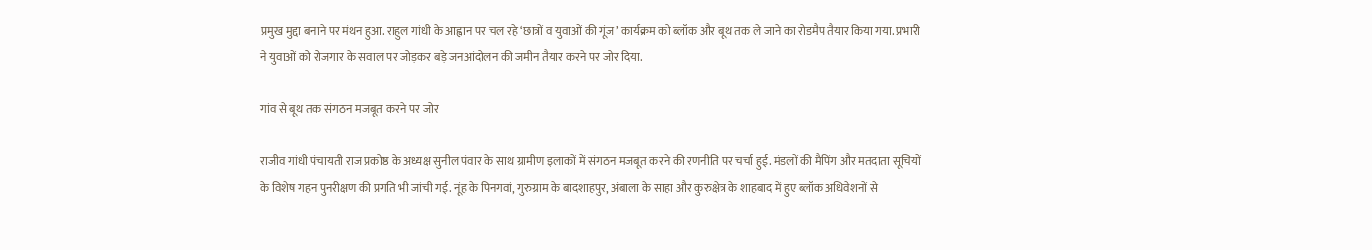प्रमुख मुद्दा बनाने पर मंथन हुआ. राहुल गांधी के आह्वान पर चल रहे ‘छात्रों व युवाओं की गूंज’ कार्यक्रम को ब्लॉक और बूथ तक ले जाने का रोडमैप तैयार किया गया. प्रभारी ने युवाओं को रोजगार के सवाल पर जोड़कर बड़े जनआंदोलन की जमीन तैयार करने पर जोर दिया.

गांव से बूथ तक संगठन मजबूत करने पर जोर

राजीव गांधी पंचायती राज प्रकोष्ठ के अध्यक्ष सुनील पंवार के साथ ग्रामीण इलाकों में संगठन मजबूत करने की रणनीति पर चर्चा हुई. मंडलों की मैपिंग और मतदाता सूचियों के विशेष गहन पुनरीक्षण की प्रगति भी जांची गई. नूंह के पिनगवां, गुरुग्राम के बादशाहपुर, अंबाला के साहा और कुरुक्षेत्र के शाहबाद में हुए ब्लॉक अधिवेशनों से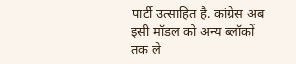पार्टी उत्साहित है. कांग्रेस अब इसी मॉडल को अन्य ब्लॉकों तक ले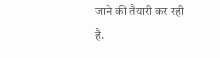जाने की तैयारी कर रही है.